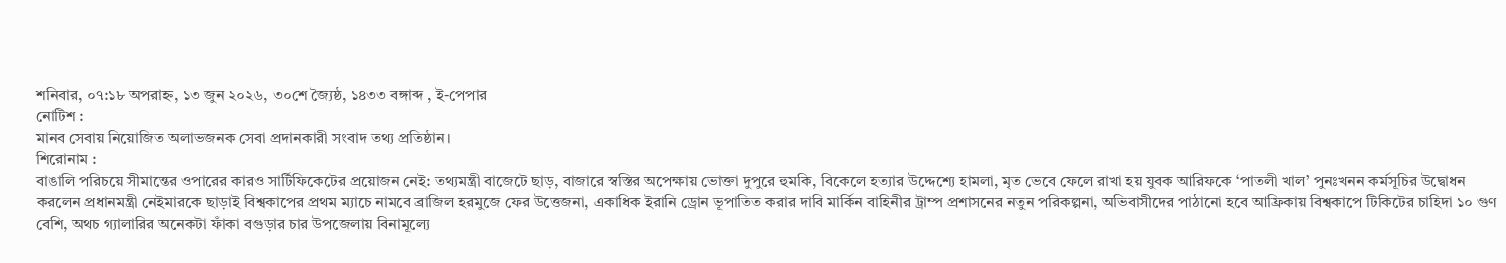শনিবার, ০৭:১৮ অপরাহ্ন, ১৩ জুন ২০২৬, ৩০শে জ্যৈষ্ঠ, ১৪৩৩ বঙ্গাব্দ , ই-পেপার
নোটিশ :
মানব সেবায় নিয়োজিত অলাভজনক সেবা প্রদানকারী সংবাদ তথ্য প্রতিষ্ঠান।
শিরোনাম :
বাঙালি পরিচয়ে সীমান্তের ওপারের কারও সার্টিফিকেটের প্রয়োজন নেই: তথ্যমন্ত্রী বাজেটে ছাড়, বাজারে স্বস্তির অপেক্ষায় ভোক্তা দুপুরে হুমকি, বিকেলে হত্যার উদ্দেশ্যে হামলা, মৃত ভেবে ফেলে রাখা হয় যুবক আরিফকে ‘পাতলী খাল’ পুনঃখনন কর্মসূচির উদ্বোধন করলেন প্রধানমন্ত্রী নেইমারকে ছাড়াই বিশ্বকাপের প্রথম ম্যাচে নামবে ব্রাজিল হরমুজে ফের উত্তেজনা, একাধিক ইরানি ড্রোন ভূপাতিত করার দাবি মার্কিন বাহিনীর ট্রাম্প প্রশাসনের নতুন পরিকল্পনা, অভিবাসীদের পাঠানো হবে আফ্রিকায় বিশ্বকাপে টিকিটের চাহিদা ১০ গুণ বেশি, অথচ গ্যালারির অনেকটা ফাঁকা বগুড়ার চার উপজেলায় বিনামূল্যে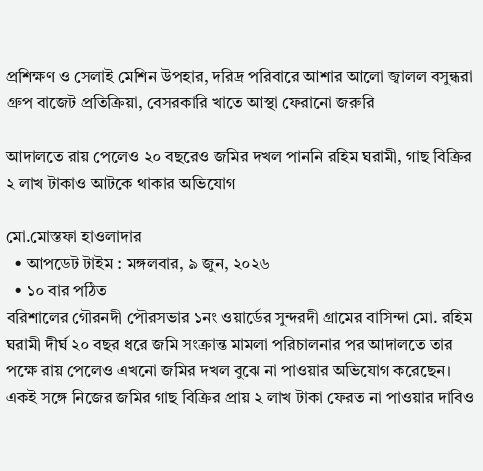প্রশিক্ষণ ও সেলাই মেশিন উপহার, দরিদ্র পরিবারে আশার আলো জ্বালল বসুন্ধরা গ্রুপ বাজেট প্রতিক্রিয়া, বেসরকারি খাতে আস্থা ফেরানো জরুরি

আদালতে রায় পেলেও ২০ বছরেও জমির দখল পাননি রহিম ঘরামী, গাছ বিক্রির ২ লাখ টাকাও আটকে থাকার অভিযোগ

মো.মোস্তফা হাওলাদার
  • আপডেট টাইম : মঙ্গলবার, ৯ জুন, ২০২৬
  • ১০ বার পঠিত
বরিশালের গৌরনদী পৌরসভার ১নং ওয়ার্ডের সুন্দরদী গ্রামের বাসিন্দা মো. রহিম ঘরামী দীর্ঘ ২০ বছর ধরে জমি সংক্রান্ত মামলা পরিচালনার পর আদালতে তার পক্ষে রায় পেলেও এখনো জমির দখল বুঝে না পাওয়ার অভিযোগ করেছেন। একই সঙ্গে নিজের জমির গাছ বিক্রির প্রায় ২ লাখ টাকা ফেরত না পাওয়ার দাবিও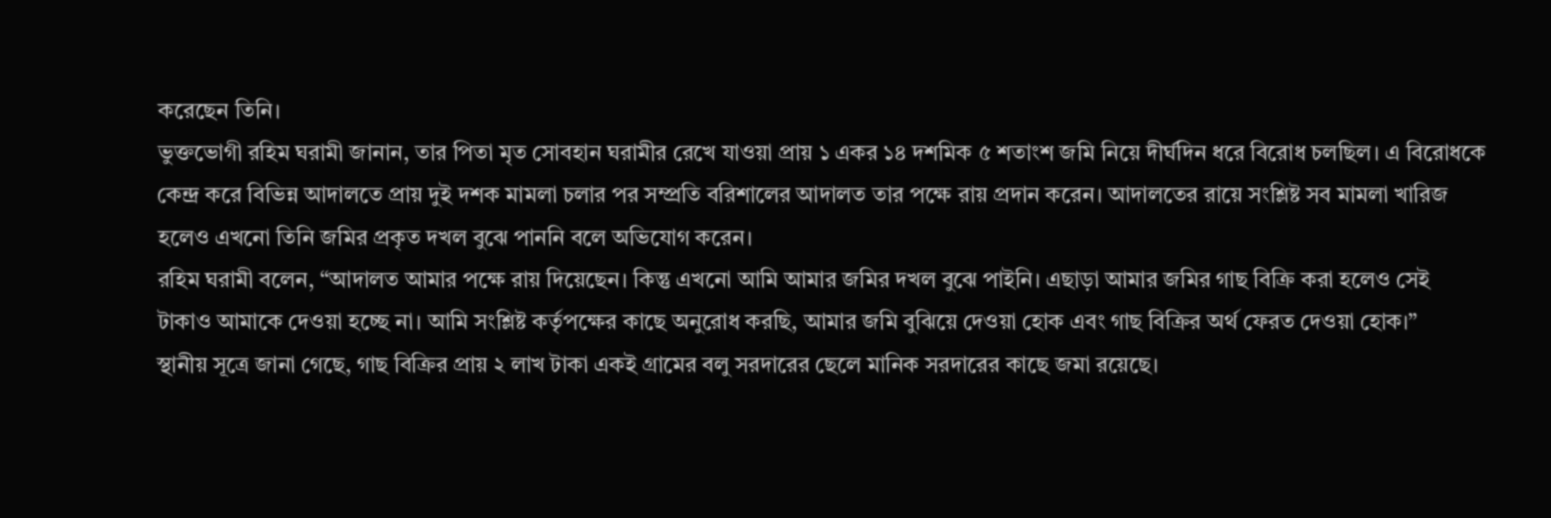করেছেন তিনি।
ভুক্তভোগী রহিম ঘরামী জানান, তার পিতা মৃত সোবহান ঘরামীর রেখে যাওয়া প্রায় ১ একর ১৪ দশমিক ৫ শতাংশ জমি নিয়ে দীর্ঘদিন ধরে বিরোধ চলছিল। এ বিরোধকে কেন্দ্র করে বিভিন্ন আদালতে প্রায় দুই দশক মামলা চলার পর সম্প্রতি বরিশালের আদালত তার পক্ষে রায় প্রদান করেন। আদালতের রায়ে সংশ্লিষ্ট সব মামলা খারিজ হলেও এখনো তিনি জমির প্রকৃত দখল বুঝে পাননি বলে অভিযোগ করেন।
রহিম ঘরামী বলেন, “আদালত আমার পক্ষে রায় দিয়েছেন। কিন্তু এখনো আমি আমার জমির দখল বুঝে পাইনি। এছাড়া আমার জমির গাছ বিক্রি করা হলেও সেই টাকাও আমাকে দেওয়া হচ্ছে না। আমি সংশ্লিষ্ট কর্তৃপক্ষের কাছে অনুরোধ করছি, আমার জমি বুঝিয়ে দেওয়া হোক এবং গাছ বিক্রির অর্থ ফেরত দেওয়া হোক।”
স্থানীয় সূত্রে জানা গেছে, গাছ বিক্রির প্রায় ২ লাখ টাকা একই গ্রামের বলু সরদারের ছেলে মানিক সরদারের কাছে জমা রয়েছে।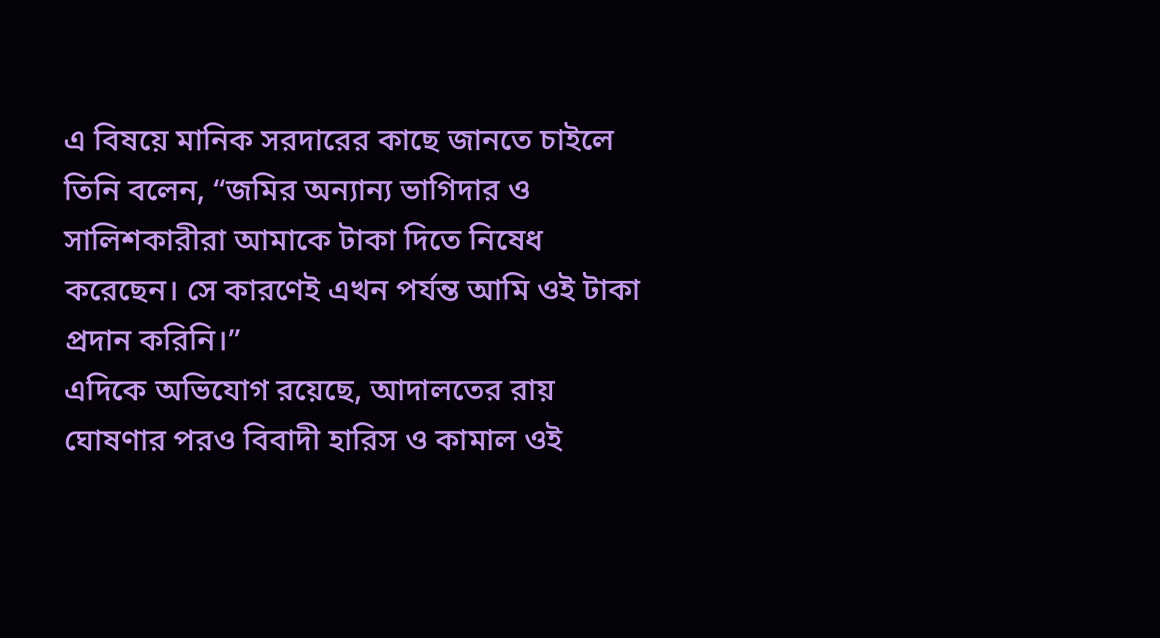এ বিষয়ে মানিক সরদারের কাছে জানতে চাইলে তিনি বলেন, “জমির অন্যান্য ভাগিদার ও সালিশকারীরা আমাকে টাকা দিতে নিষেধ করেছেন। সে কারণেই এখন পর্যন্ত আমি ওই টাকা প্রদান করিনি।”
এদিকে অভিযোগ রয়েছে, আদালতের রায় ঘোষণার পরও বিবাদী হারিস ও কামাল ওই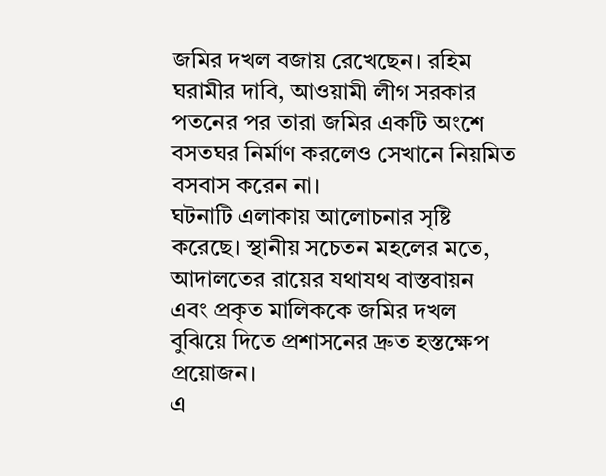জমির দখল বজায় রেখেছেন। রহিম ঘরামীর দাবি, আওয়ামী লীগ সরকার পতনের পর তারা জমির একটি অংশে বসতঘর নির্মাণ করলেও সেখানে নিয়মিত বসবাস করেন না।
ঘটনাটি এলাকায় আলোচনার সৃষ্টি করেছে। স্থানীয় সচেতন মহলের মতে, আদালতের রায়ের যথাযথ বাস্তবায়ন এবং প্রকৃত মালিককে জমির দখল বুঝিয়ে দিতে প্রশাসনের দ্রুত হস্তক্ষেপ প্রয়োজন।
এ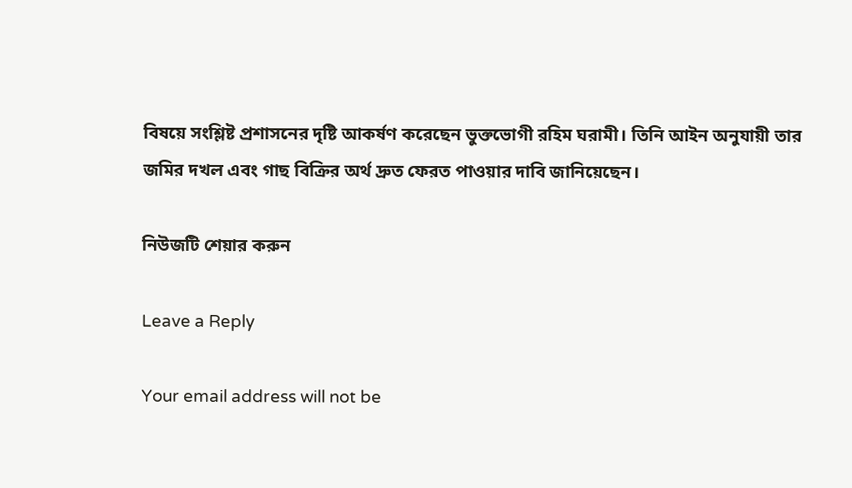বিষয়ে সংশ্লিষ্ট প্রশাসনের দৃষ্টি আকর্ষণ করেছেন ভুক্তভোগী রহিম ঘরামী। তিনি আইন অনুযায়ী তার জমির দখল এবং গাছ বিক্রির অর্থ দ্রুত ফেরত পাওয়ার দাবি জানিয়েছেন।

নিউজটি শেয়ার করুন

Leave a Reply

Your email address will not be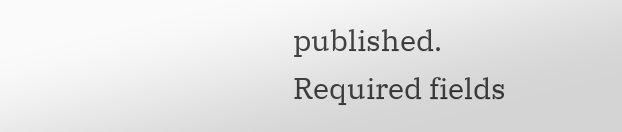published. Required fields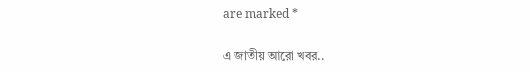are marked *

এ জাতীয় আরো খবর..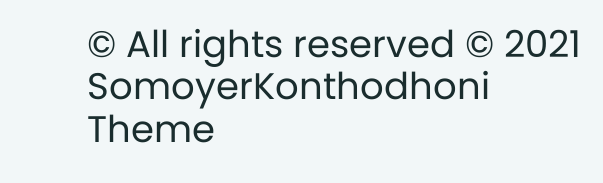© All rights reserved © 2021 SomoyerKonthodhoni
Theme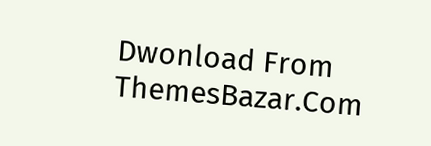Dwonload From ThemesBazar.Com